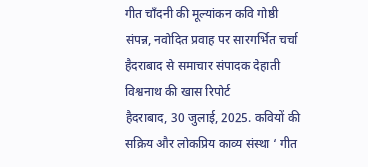गीत चाँदनी की मूल्यांकन कवि गोष्ठी संपन्न, नवोदित प्रवाह पर सारगर्भित चर्चा
हैदराबाद से समाचार संपादक देहाती विश्वनाथ की खास रिपोर्ट
हैदराबाद, 30 जुलाई, 2025. कवियों की सक्रिय और लोकप्रिय काव्य संस्था ‘ गीत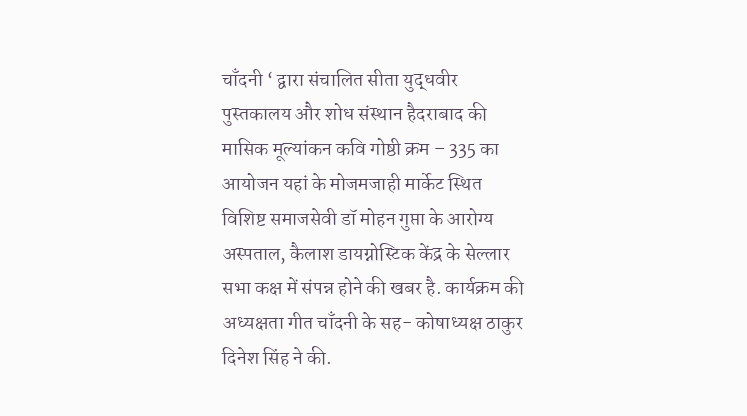चाँदनी ‘ द्वारा संचालित सीता युद्धवीर पुस्तकालय और शोध संस्थान हैदराबाद की मासिक मूल्यांकन कवि गोष्ठी क्रम – 335 का आयोजन यहां के मोजमजाही मार्केट स्थित विशिष्ट समाजसेवी डॉ मोहन गुप्ता के आरोग्य अस्पताल, कैलाश डायग्नोस्टिक केंद्र के सेल्लार सभा कक्ष में संपन्न होने की खबर है. कार्यक्रम की अध्यक्षता गीत चाँदनी के सह- कोषाध्यक्ष ठाकुर दिनेश सिंह ने की.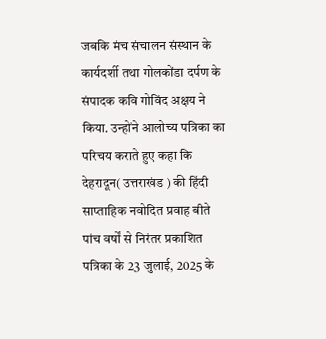जबकि मंच संचालन संस्थान के कार्यदर्शी तथा गोलकोंडा दर्पण के संपादक कवि गोविंद अक्षय ने किया. उन्होंने आलोच्य पत्रिका का परिचय कराते हुए कहा कि देहरादून( उत्तराखंड ) की हिंदी साप्ताहिक नवोदित प्रवाह बीते पांच वर्षों से निरंतर प्रकाशित पत्रिका के 23 जुलाई, 2025 के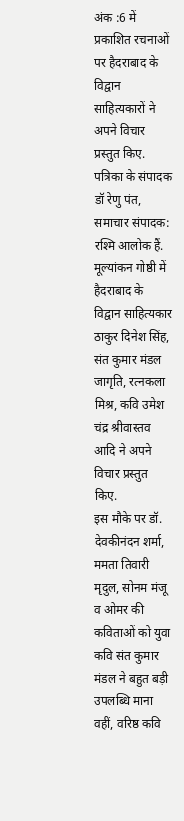अंक :6 में प्रकाशित रचनाओं पर हैदराबाद के विद्वान साहित्यकारों ने अपने विचार प्रस्तुत किए. पत्रिका के संपादक डॉ रेणु पंत, समाचार संपादक: रश्मि आलोक हैं. मूल्यांकन गोष्ठी में हैदराबाद के विद्वान साहित्यकार ठाकुर दिनेश सिंह, संत कुमार मंडल जागृति, रत्नकला मिश्र, कवि उमेश चंद्र श्रीवास्तव आदि ने अपने विचार प्रस्तुत किए.
इस मौके पर डॉ. देवकीनंदन शर्मा, ममता तिवारी मृदुल, सोनम मंजू व ओमर की कविताओं को युवा कवि संत कुमार मंडल ने बहुत बड़ी उपलब्धि माना वहीं, वरिष्ठ कवि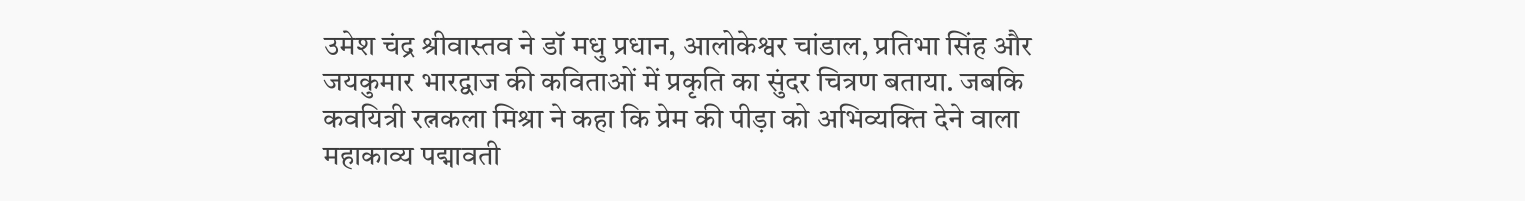उमेश चंद्र श्रीवास्तव ने डॉ मधु प्रधान, आलोकेश्वर चांडाल, प्रतिभा सिंह और जयकुमार भारद्वाज की कविताओं में प्रकृति का सुंदर चित्रण बताया. जबकि कवयित्री रत्नकला मिश्रा ने कहा कि प्रेम की पीड़ा को अभिव्यक्ति देने वाला महाकाव्य पद्मावती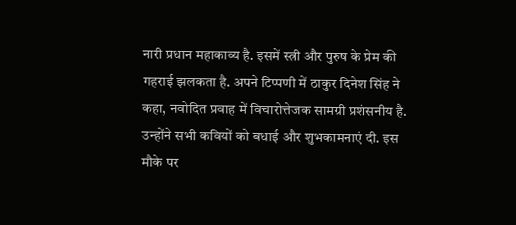नारी प्रधान महाकाव्य है. इसमें स्त्री और पुरुष के प्रेम की गहराई झलकता है. अपने टिप्पणी में ठाकुर दिनेश सिंह ने कहा, नवोदित प्रवाह में विचारोत्तेजक सामग्री प्रशंसनीय है. उन्होंने सभी कवियों को बधाई और शुभकामनाएं दी. इस मौके पर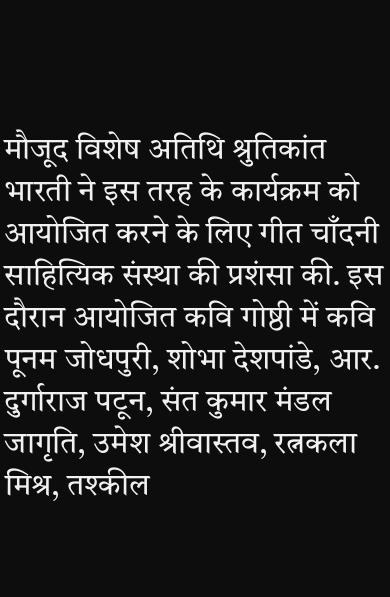मौजूद विशेष अतिथि श्रुतिकांत भारती ने इस तरह के कार्यक्रम को आयोजित करने के लिए गीत चाँदनी साहित्यिक संस्था की प्रशंसा की. इस दौरान आयोजित कवि गोष्ठी में कवि पूनम जोधपुरी, शोभा देशपांडे, आर. दुर्गाराज पटून, संत कुमार मंडल जागृति, उमेश श्रीवास्तव, रत्नकला मिश्र, तश्कील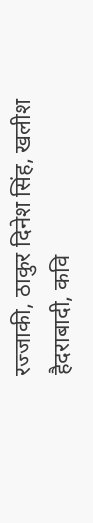रज्जाकी, ठाकुर दिनेश सिंह, खलीश हैदराबादी, कवि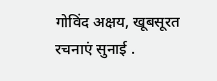गोविंद अक्षय, खूबसूरत रचनाएं सुनाई .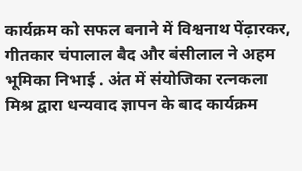कार्यक्रम को सफल बनाने में विश्वनाथ पेंढ़ारकर, गीतकार चंपालाल बैद और बंसीलाल ने अहम भूमिका निभाई . अंत में संयोजिका रत्नकला मिश्र द्वारा धन्यवाद ज्ञापन के बाद कार्यक्रम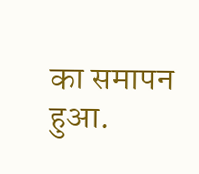का समापन हुआ.